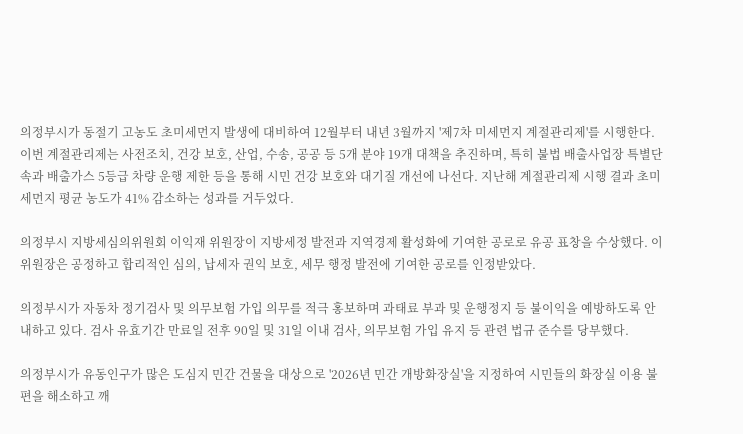의정부시가 동절기 고농도 초미세먼지 발생에 대비하여 12월부터 내년 3월까지 '제7차 미세먼지 계절관리제'를 시행한다. 이번 계절관리제는 사전조치, 건강 보호, 산업, 수송, 공공 등 5개 분야 19개 대책을 추진하며, 특히 불법 배출사업장 특별단속과 배출가스 5등급 차량 운행 제한 등을 통해 시민 건강 보호와 대기질 개선에 나선다. 지난해 계절관리제 시행 결과 초미세먼지 평균 농도가 41% 감소하는 성과를 거두었다.

의정부시 지방세심의위원회 이익재 위원장이 지방세정 발전과 지역경제 활성화에 기여한 공로로 유공 표창을 수상했다. 이 위원장은 공정하고 합리적인 심의, 납세자 권익 보호, 세무 행정 발전에 기여한 공로를 인정받았다.

의정부시가 자동차 정기검사 및 의무보험 가입 의무를 적극 홍보하며 과태료 부과 및 운행정지 등 불이익을 예방하도록 안내하고 있다. 검사 유효기간 만료일 전후 90일 및 31일 이내 검사, 의무보험 가입 유지 등 관련 법규 준수를 당부했다.

의정부시가 유동인구가 많은 도심지 민간 건물을 대상으로 '2026년 민간 개방화장실'을 지정하여 시민들의 화장실 이용 불편을 해소하고 깨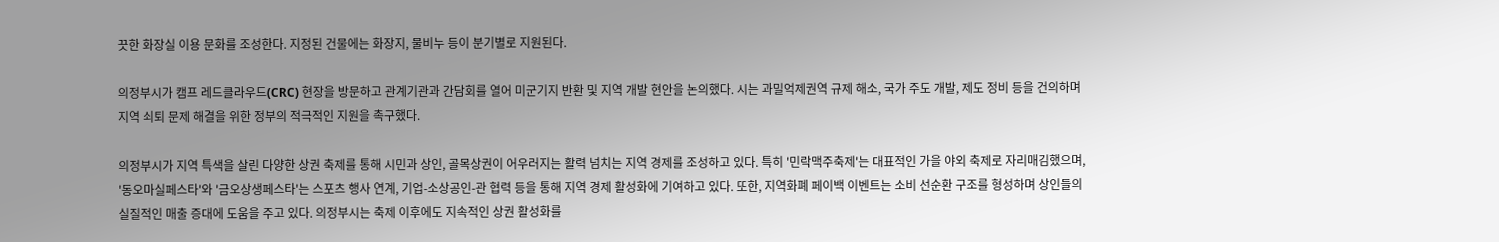끗한 화장실 이용 문화를 조성한다. 지정된 건물에는 화장지, 물비누 등이 분기별로 지원된다.

의정부시가 캠프 레드클라우드(CRC) 현장을 방문하고 관계기관과 간담회를 열어 미군기지 반환 및 지역 개발 현안을 논의했다. 시는 과밀억제권역 규제 해소, 국가 주도 개발, 제도 정비 등을 건의하며 지역 쇠퇴 문제 해결을 위한 정부의 적극적인 지원을 촉구했다.

의정부시가 지역 특색을 살린 다양한 상권 축제를 통해 시민과 상인, 골목상권이 어우러지는 활력 넘치는 지역 경제를 조성하고 있다. 특히 '민락맥주축제'는 대표적인 가을 야외 축제로 자리매김했으며, '동오마실페스타'와 '금오상생페스타'는 스포츠 행사 연계, 기업-소상공인-관 협력 등을 통해 지역 경제 활성화에 기여하고 있다. 또한, 지역화폐 페이백 이벤트는 소비 선순환 구조를 형성하며 상인들의 실질적인 매출 증대에 도움을 주고 있다. 의정부시는 축제 이후에도 지속적인 상권 활성화를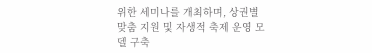위한 세미나를 개최하며, 상권별 맞춤 지원 및 자생적 축제 운영 모델 구축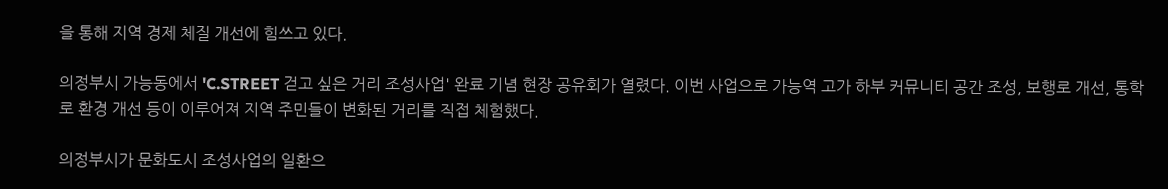을 통해 지역 경제 체질 개선에 힘쓰고 있다.

의정부시 가능동에서 'C.STREET 걷고 싶은 거리 조성사업' 완료 기념 현장 공유회가 열렸다. 이번 사업으로 가능역 고가 하부 커뮤니티 공간 조성, 보행로 개선, 통학로 환경 개선 등이 이루어져 지역 주민들이 변화된 거리를 직접 체험했다.

의정부시가 문화도시 조성사업의 일환으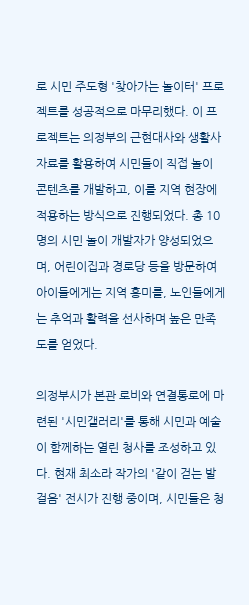로 시민 주도형 '찾아가는 놀이터' 프로젝트를 성공적으로 마무리했다. 이 프로젝트는 의정부의 근현대사와 생활사 자료를 활용하여 시민들이 직접 놀이 콘텐츠를 개발하고, 이를 지역 현장에 적용하는 방식으로 진행되었다. 총 10명의 시민 놀이 개발자가 양성되었으며, 어린이집과 경로당 등을 방문하여 아이들에게는 지역 흥미를, 노인들에게는 추억과 활력을 선사하며 높은 만족도를 얻었다.

의정부시가 본관 로비와 연결통로에 마련된 '시민갤러리'를 통해 시민과 예술이 함께하는 열린 청사를 조성하고 있다. 현재 최소라 작가의 '같이 걷는 발걸음' 전시가 진행 중이며, 시민들은 청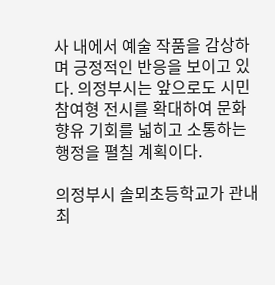사 내에서 예술 작품을 감상하며 긍정적인 반응을 보이고 있다. 의정부시는 앞으로도 시민 참여형 전시를 확대하여 문화 향유 기회를 넓히고 소통하는 행정을 펼칠 계획이다.

의정부시 솔뫼초등학교가 관내 최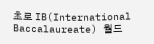초로 IB(International Baccalaureate) 월드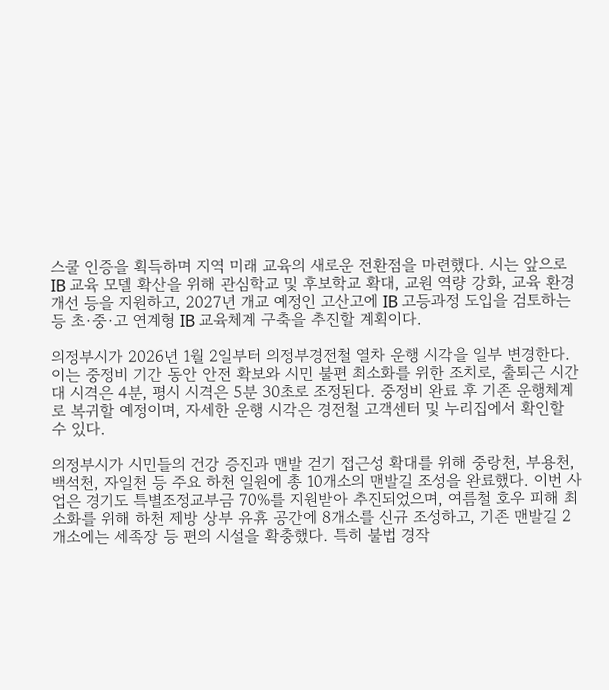스쿨 인증을 획득하며 지역 미래 교육의 새로운 전환점을 마련했다. 시는 앞으로 IB 교육 모델 확산을 위해 관심학교 및 후보학교 확대, 교원 역량 강화, 교육 환경 개선 등을 지원하고, 2027년 개교 예정인 고산고에 IB 고등과정 도입을 검토하는 등 초·중·고 연계형 IB 교육체계 구축을 추진할 계획이다.

의정부시가 2026년 1월 2일부터 의정부경전철 열차 운행 시각을 일부 변경한다. 이는 중정비 기간 동안 안전 확보와 시민 불편 최소화를 위한 조치로, 출퇴근 시간대 시격은 4분, 평시 시격은 5분 30초로 조정된다. 중정비 완료 후 기존 운행체계로 복귀할 예정이며, 자세한 운행 시각은 경전철 고객센터 및 누리집에서 확인할 수 있다.

의정부시가 시민들의 건강 증진과 맨발 걷기 접근성 확대를 위해 중랑천, 부용천, 백석천, 자일천 등 주요 하천 일원에 총 10개소의 맨발길 조성을 완료했다. 이번 사업은 경기도 특별조정교부금 70%를 지원받아 추진되었으며, 여름철 호우 피해 최소화를 위해 하천 제방 상부 유휴 공간에 8개소를 신규 조성하고, 기존 맨발길 2개소에는 세족장 등 편의 시설을 확충했다. 특히 불법 경작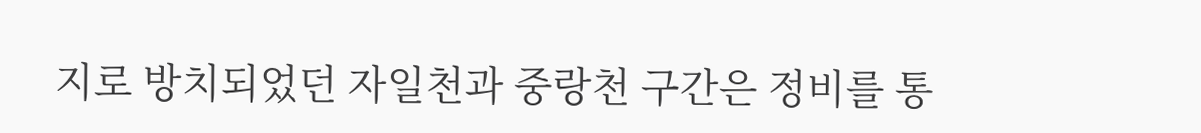지로 방치되었던 자일천과 중랑천 구간은 정비를 통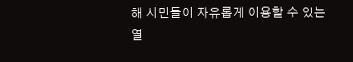해 시민들이 자유롭게 이용할 수 있는 열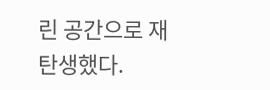린 공간으로 재탄생했다.